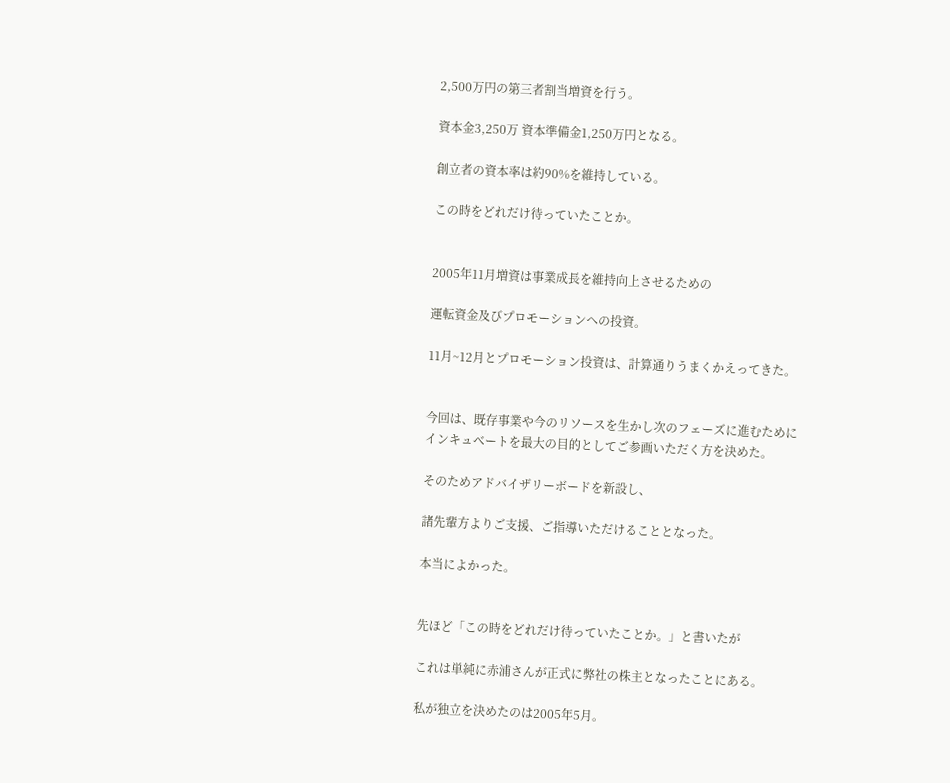2,500万円の第三者割当増資を行う。

資本金3,250万 資本準備金1,250万円となる。

創立者の資本率は約90%を維持している。

この時をどれだけ待っていたことか。


2005年11月増資は事業成長を維持向上させるための

運転資金及びプロモーションへの投資。

11月~12月とプロモーション投資は、計算通りうまくかえってきた。


今回は、既存事業や今のリソースを生かし次のフェーズに進むために
インキュベートを最大の目的としてご参画いただく方を決めた。

そのためアドバイザリーボードを新設し、

諸先輩方よりご支援、ご指導いただけることとなった。

本当によかった。


先ほど「この時をどれだけ待っていたことか。」と書いたが

これは単純に赤浦さんが正式に弊社の株主となったことにある。

私が独立を決めたのは2005年5月。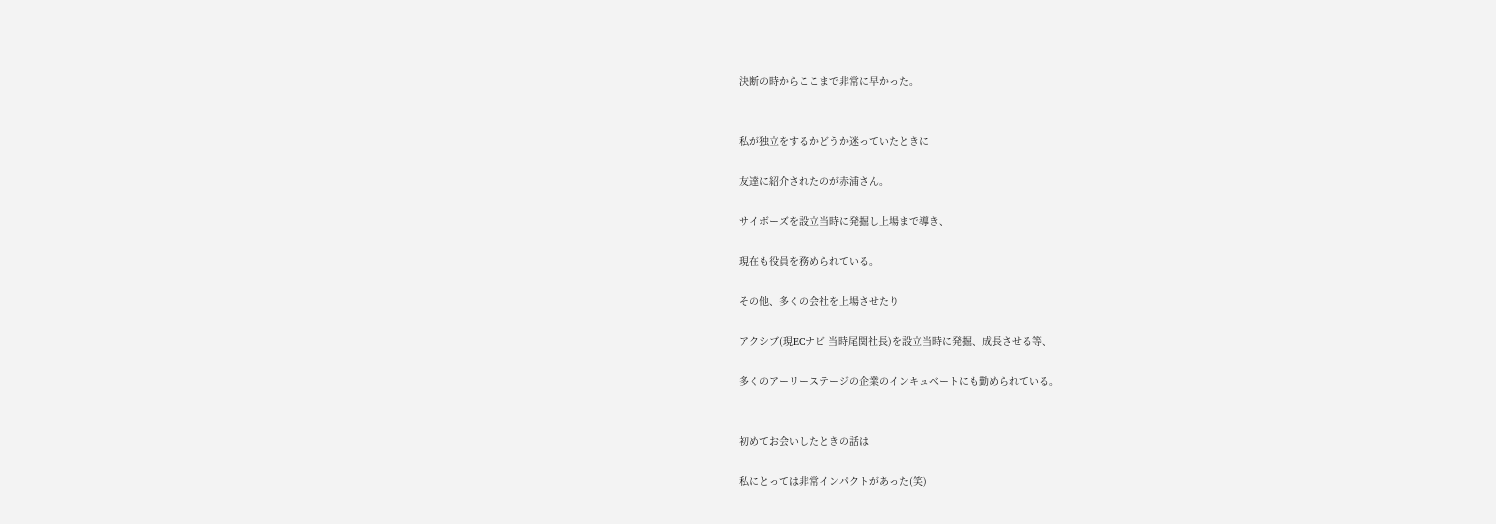決断の時からここまで非常に早かった。


私が独立をするかどうか迷っていたときに

友達に紹介されたのが赤浦さん。

サイボーズを設立当時に発掘し上場まで導き、

現在も役員を務められている。

その他、多くの会社を上場させたり

アクシブ(現ECナビ 当時尾関社長)を設立当時に発掘、成長させる等、

多くのアーリーステージの企業のインキュベートにも勤められている。


初めてお会いしたときの話は

私にとっては非常インパクトがあった(笑)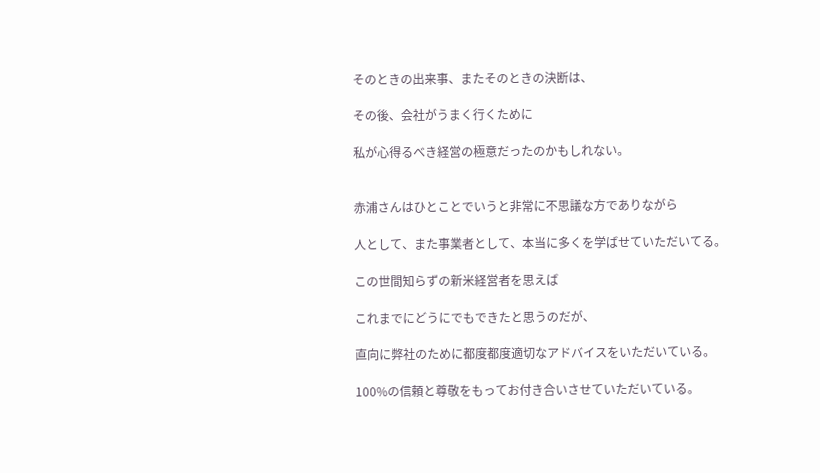そのときの出来事、またそのときの決断は、

その後、会社がうまく行くために

私が心得るべき経営の極意だったのかもしれない。


赤浦さんはひとことでいうと非常に不思議な方でありながら

人として、また事業者として、本当に多くを学ばせていただいてる。

この世間知らずの新米経営者を思えば

これまでにどうにでもできたと思うのだが、

直向に弊社のために都度都度適切なアドバイスをいただいている。

100%の信頼と尊敬をもってお付き合いさせていただいている。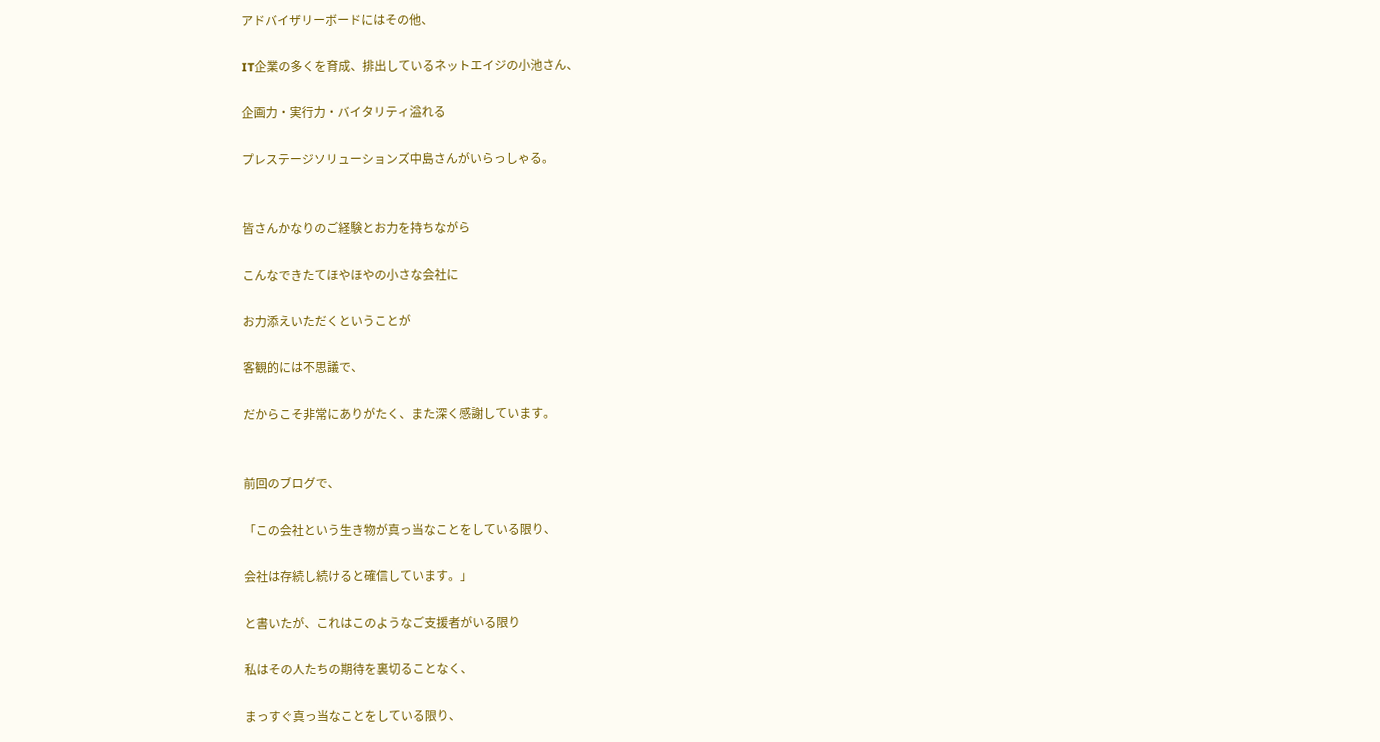アドバイザリーボードにはその他、

IT企業の多くを育成、排出しているネットエイジの小池さん、

企画力・実行力・バイタリティ溢れる

プレステージソリューションズ中島さんがいらっしゃる。


皆さんかなりのご経験とお力を持ちながら

こんなできたてほやほやの小さな会社に

お力添えいただくということが

客観的には不思議で、

だからこそ非常にありがたく、また深く感謝しています。


前回のブログで、

「この会社という生き物が真っ当なことをしている限り、

会社は存続し続けると確信しています。」

と書いたが、これはこのようなご支援者がいる限り

私はその人たちの期待を裏切ることなく、

まっすぐ真っ当なことをしている限り、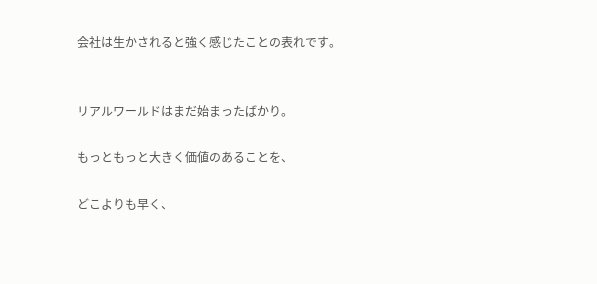会社は生かされると強く感じたことの表れです。


リアルワールドはまだ始まったばかり。

もっともっと大きく価値のあることを、

どこよりも早く、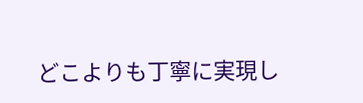どこよりも丁寧に実現し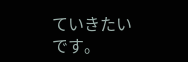ていきたいです。